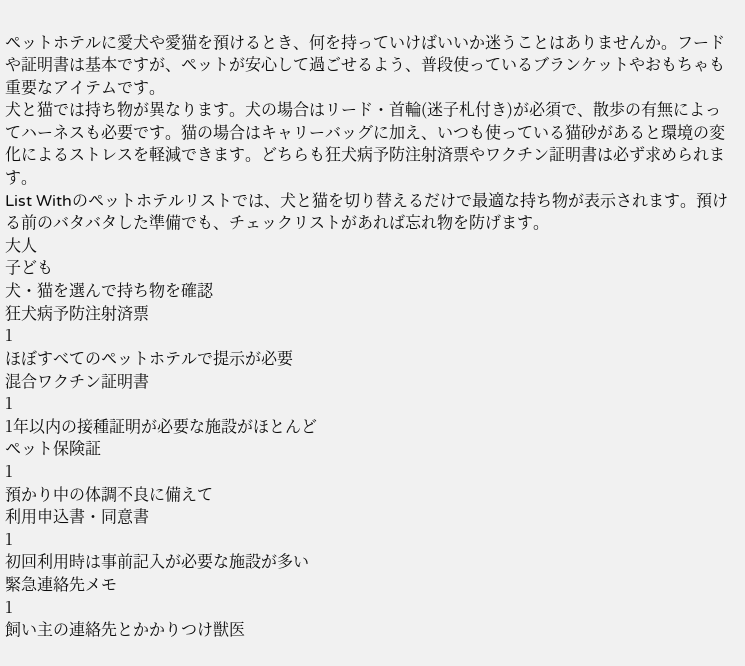ペットホテルに愛犬や愛猫を預けるとき、何を持っていけばいいか迷うことはありませんか。フードや証明書は基本ですが、ペットが安心して過ごせるよう、普段使っているブランケットやおもちゃも重要なアイテムです。
犬と猫では持ち物が異なります。犬の場合はリード・首輪(迷子札付き)が必須で、散歩の有無によってハーネスも必要です。猫の場合はキャリーバッグに加え、いつも使っている猫砂があると環境の変化によるストレスを軽減できます。どちらも狂犬病予防注射済票やワクチン証明書は必ず求められます。
List Withのペットホテルリストでは、犬と猫を切り替えるだけで最適な持ち物が表示されます。預ける前のバタバタした準備でも、チェックリストがあれば忘れ物を防げます。
大人
子ども
犬・猫を選んで持ち物を確認
狂犬病予防注射済票
1
ほぼすべてのペットホテルで提示が必要
混合ワクチン証明書
1
1年以内の接種証明が必要な施設がほとんど
ペット保険証
1
預かり中の体調不良に備えて
利用申込書・同意書
1
初回利用時は事前記入が必要な施設が多い
緊急連絡先メモ
1
飼い主の連絡先とかかりつけ獣医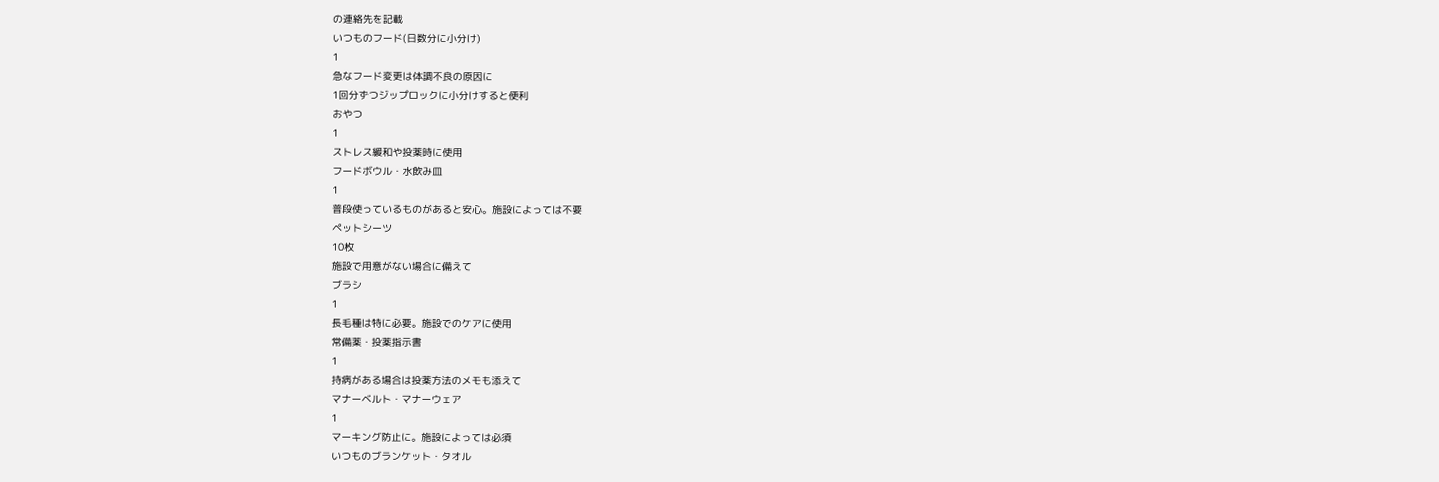の連絡先を記載
いつものフード(日数分に小分け)
1
急なフード変更は体調不良の原因に
1回分ずつジップロックに小分けすると便利
おやつ
1
ストレス緩和や投薬時に使用
フードボウル・水飲み皿
1
普段使っているものがあると安心。施設によっては不要
ペットシーツ
10枚
施設で用意がない場合に備えて
ブラシ
1
長毛種は特に必要。施設でのケアに使用
常備薬・投薬指示書
1
持病がある場合は投薬方法のメモも添えて
マナーベルト・マナーウェア
1
マーキング防止に。施設によっては必須
いつものブランケット・タオル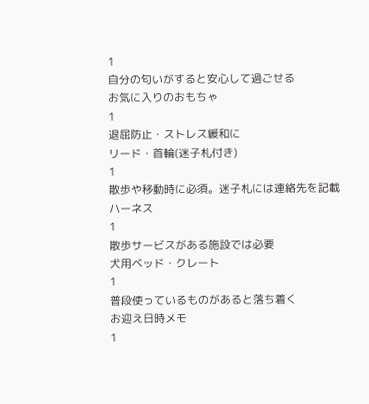1
自分の匂いがすると安心して過ごせる
お気に入りのおもちゃ
1
退屈防止・ストレス緩和に
リード・首輪(迷子札付き)
1
散歩や移動時に必須。迷子札には連絡先を記載
ハーネス
1
散歩サービスがある施設では必要
犬用ベッド・クレート
1
普段使っているものがあると落ち着く
お迎え日時メモ
1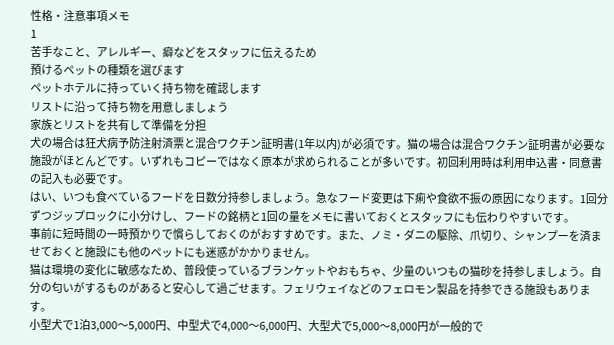性格・注意事項メモ
1
苦手なこと、アレルギー、癖などをスタッフに伝えるため
預けるペットの種類を選びます
ペットホテルに持っていく持ち物を確認します
リストに沿って持ち物を用意しましょう
家族とリストを共有して準備を分担
犬の場合は狂犬病予防注射済票と混合ワクチン証明書(1年以内)が必須です。猫の場合は混合ワクチン証明書が必要な施設がほとんどです。いずれもコピーではなく原本が求められることが多いです。初回利用時は利用申込書・同意書の記入も必要です。
はい、いつも食べているフードを日数分持参しましょう。急なフード変更は下痢や食欲不振の原因になります。1回分ずつジップロックに小分けし、フードの銘柄と1回の量をメモに書いておくとスタッフにも伝わりやすいです。
事前に短時間の一時預かりで慣らしておくのがおすすめです。また、ノミ・ダニの駆除、爪切り、シャンプーを済ませておくと施設にも他のペットにも迷惑がかかりません。
猫は環境の変化に敏感なため、普段使っているブランケットやおもちゃ、少量のいつもの猫砂を持参しましょう。自分の匂いがするものがあると安心して過ごせます。フェリウェイなどのフェロモン製品を持参できる施設もあります。
小型犬で1泊3,000〜5,000円、中型犬で4,000〜6,000円、大型犬で5,000〜8,000円が一般的で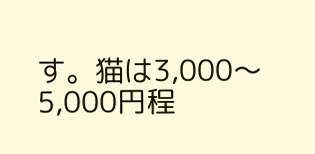す。猫は3,000〜5,000円程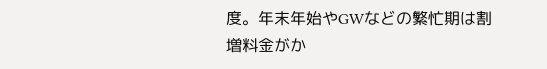度。年末年始やGWなどの繁忙期は割増料金がか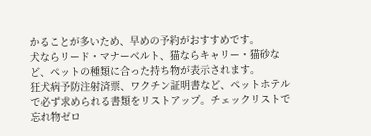かることが多いため、早めの予約がおすすめです。
犬ならリード・マナーベルト、猫ならキャリー・猫砂など、ペットの種類に合った持ち物が表示されます。
狂犬病予防注射済票、ワクチン証明書など、ペットホテルで必ず求められる書類をリストアップ。チェックリストで忘れ物ゼロ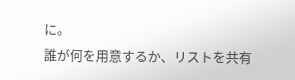に。
誰が何を用意するか、リストを共有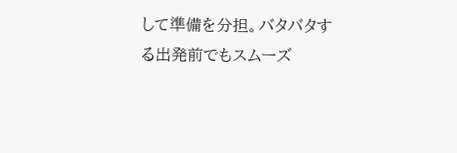して準備を分担。バタバタする出発前でもスムーズ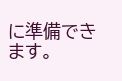に準備できます。